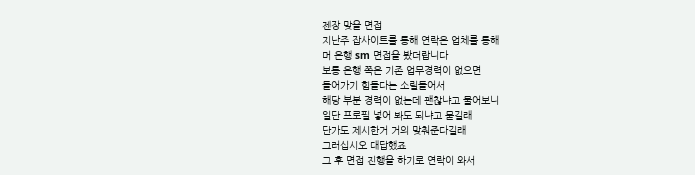젠장 맞을 면접
지난주 잡사이트를 통해 연락온 업체를 통해
머 은행 sm 면접을 봤더랍니다
보통 은행 쪽은 기존 업무경력이 없으면
들어가기 힘들다는 소릴들어서
해당 부분 경력이 없는데 괜찮냐고 물어보니
일단 프로필 넣어 봐도 되냐고 묻길래
단가도 제시한거 거의 맞춰준다길래
그러십시오 대답했죠
그 후 면접 진행을 하기로 연락이 와서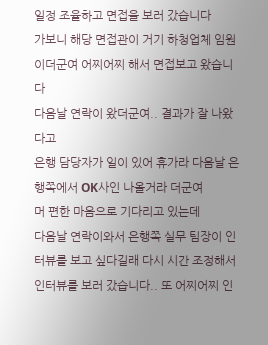일정 조율하고 면접을 보러 갔습니다
가보니 해당 면접관이 거기 하청업체 임원 이더군여 어찌어찌 해서 면접보고 왔습니다
다음날 연락이 왔더군여.. 결과가 잘 나왔다고
은행 담당자가 일이 있어 휴가라 다음날 은행쪽에서 OK사인 나올거라 더군여
머 편한 마음으로 기다리고 있는데
다음날 연락이와서 은행쪽 실무 팀장이 인터뷰를 보고 싶다길래 다시 시간 조정해서 인터뷰를 보러 갔습니다.. 또 어찌어찌 인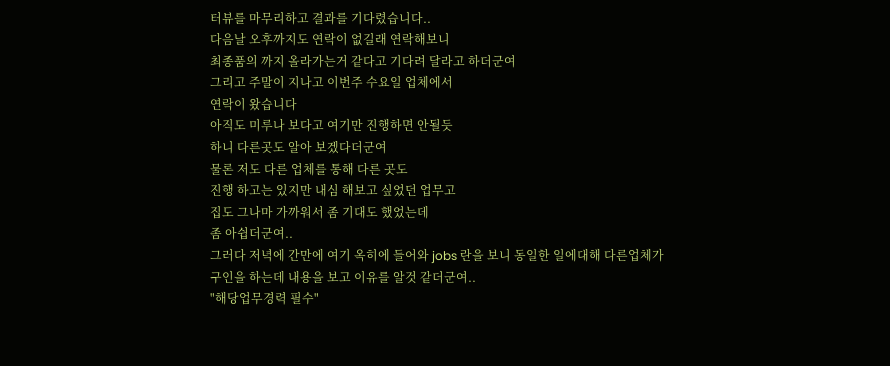터뷰를 마무리하고 결과를 기다렸습니다..
다음날 오후까지도 연락이 없길래 연락해보니
최종품의 까지 올라가는거 같다고 기다려 달라고 하더군여
그리고 주말이 지나고 이번주 수요일 업체에서
연락이 왔습니다
아직도 미루나 보다고 여기만 진행하면 안될듯
하니 다른곳도 알아 보겠다더군여
물론 저도 다른 업체를 통해 다른 곳도
진행 하고는 있지만 내심 해보고 싶었던 업무고
집도 그나마 가까워서 좀 기대도 했었는데
좀 아쉽더군여..
그러다 저녁에 간만에 여기 옥히에 들어와 jobs 란을 보니 동일한 일에대해 다른업체가
구인을 하는데 내용을 보고 이유를 알것 같더군여..
"해당업무경력 필수"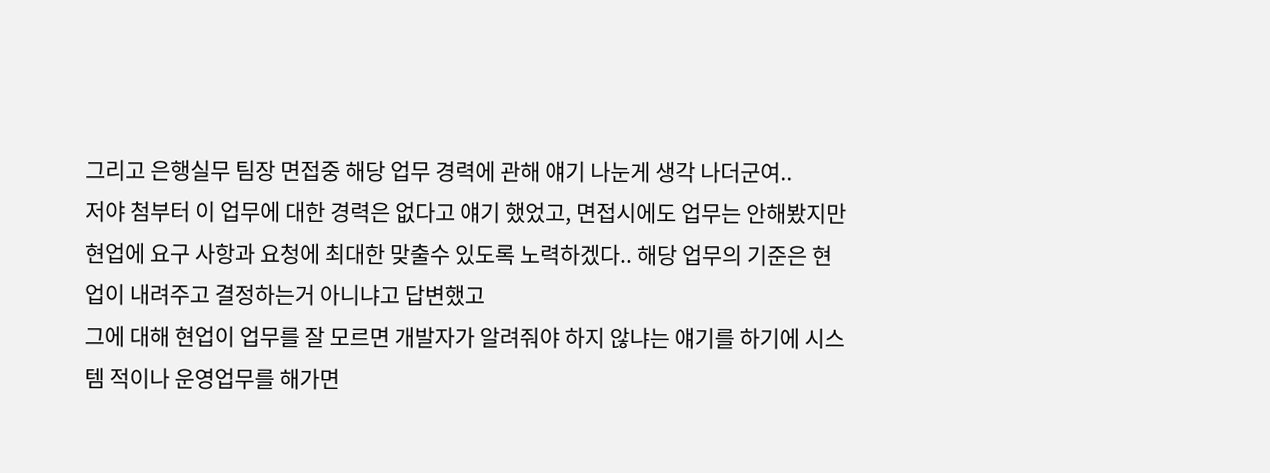그리고 은행실무 팀장 면접중 해당 업무 경력에 관해 얘기 나눈게 생각 나더군여..
저야 첨부터 이 업무에 대한 경력은 없다고 얘기 했었고, 면접시에도 업무는 안해봤지만 현업에 요구 사항과 요청에 최대한 맞출수 있도록 노력하겠다.. 해당 업무의 기준은 현업이 내려주고 결정하는거 아니냐고 답변했고
그에 대해 현업이 업무를 잘 모르면 개발자가 알려줘야 하지 않냐는 얘기를 하기에 시스템 적이나 운영업무를 해가면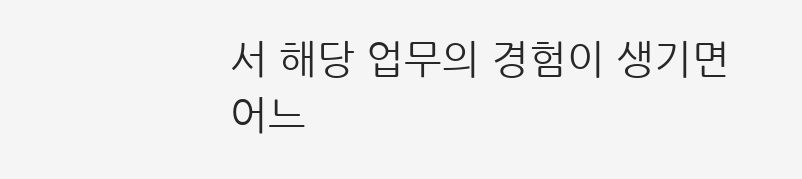서 해당 업무의 경험이 생기면 어느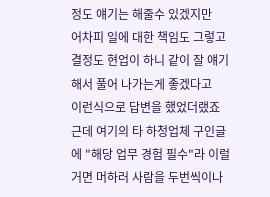정도 얘기는 해줄수 있겠지만
어차피 일에 대한 책임도 그렇고 결정도 현업이 하니 같이 잘 얘기해서 풀어 나가는게 좋겠다고
이런식으로 답변을 했었더랬죠
근데 여기의 타 하청업체 구인글에 "해당 업무 경험 필수"라 이럴거면 머하러 사람을 두번씩이나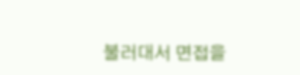불러대서 면접을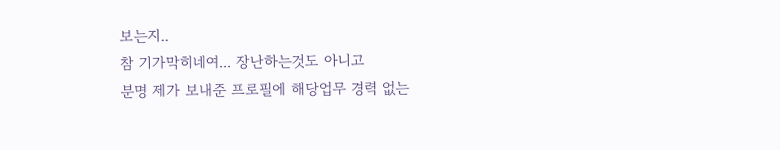보는지..
참 기가막히네여... 장난하는것도 아니고
분명 제가 보내준 프로필에 해당업무 경력 없는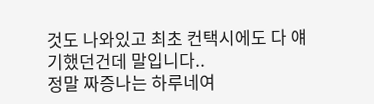것도 나와있고 최초 컨택시에도 다 얘기했던건데 말입니다..
정말 짜증나는 하루네여